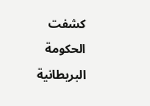كشفت الحكومة البريطانية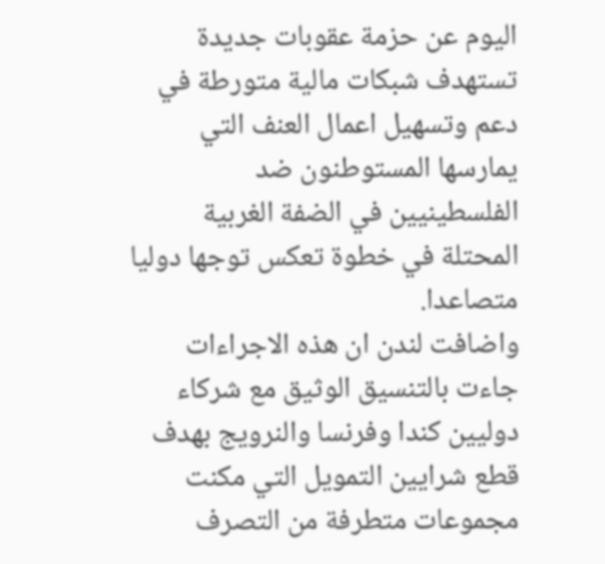اليوم عن حزمة عقوبات جديدة تستهدف شبكات مالية متورطة في دعم وتسهيل اعمال العنف التي يمارسها المستوطنون ضد الفلسطينيين في الضفة الغربية المحتلة في خطوة تعكس توجها دوليا متصاعدا.
واضافت لندن ان هذه الاجراءات جاءت بالتنسيق الوثيق مع شركاء دوليين كندا وفرنسا والنرويج بهدف قطع شرايين التمويل التي مكنت مجموعات متطرفة من التصرف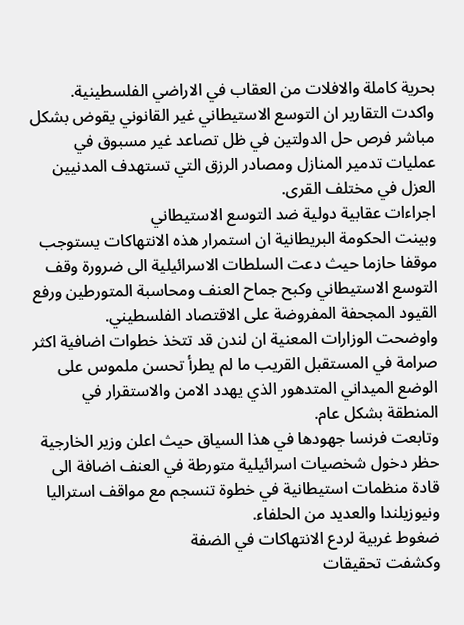بحرية كاملة والافلات من العقاب في الاراضي الفلسطينية.
واكدت التقارير ان التوسع الاستيطاني غير القانوني يقوض بشكل مباشر فرص حل الدولتين في ظل تصاعد غير مسبوق في عمليات تدمير المنازل ومصادر الرزق التي تستهدف المدنيين العزل في مختلف القرى.
اجراءات عقابية دولية ضد التوسع الاستيطاني
وبينت الحكومة البريطانية ان استمرار هذه الانتهاكات يستوجب موقفا حازما حيث دعت السلطات الاسرائيلية الى ضرورة وقف التوسع الاستيطاني وكبح جماح العنف ومحاسبة المتورطين ورفع القيود المجحفة المفروضة على الاقتصاد الفلسطيني.
واوضحت الوزارات المعنية ان لندن قد تتخذ خطوات اضافية اكثر صرامة في المستقبل القريب ما لم يطرأ تحسن ملموس على الوضع الميداني المتدهور الذي يهدد الامن والاستقرار في المنطقة بشكل عام.
وتابعت فرنسا جهودها في هذا السياق حيث اعلن وزير الخارجية حظر دخول شخصيات اسرائيلية متورطة في العنف اضافة الى قادة منظمات استيطانية في خطوة تنسجم مع مواقف استراليا ونيوزيلندا والعديد من الحلفاء.
ضغوط غربية لردع الانتهاكات في الضفة
وكشفت تحقيقات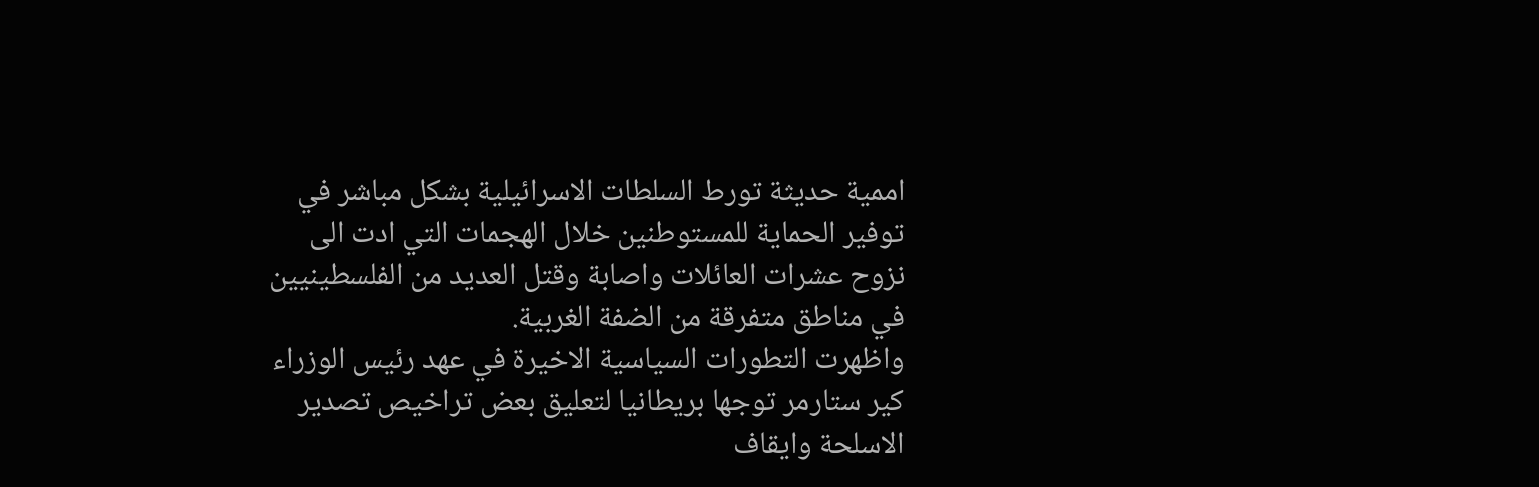اممية حديثة تورط السلطات الاسرائيلية بشكل مباشر في توفير الحماية للمستوطنين خلال الهجمات التي ادت الى نزوح عشرات العائلات واصابة وقتل العديد من الفلسطينيين في مناطق متفرقة من الضفة الغربية.
واظهرت التطورات السياسية الاخيرة في عهد رئيس الوزراء كير ستارمر توجها بريطانيا لتعليق بعض تراخيص تصدير الاسلحة وايقاف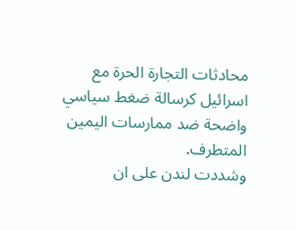محادثات التجارة الحرة مع اسرائيل كرسالة ضغط سياسي واضحة ضد ممارسات اليمين المتطرف.
وشددت لندن على ان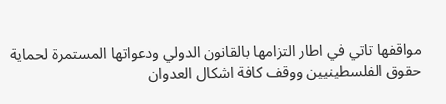مواقفها تاتي في اطار التزامها بالقانون الدولي ودعواتها المستمرة لحماية حقوق الفلسطينيين ووقف كافة اشكال العدوان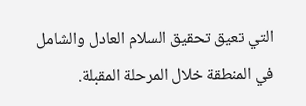التي تعيق تحقيق السلام العادل والشامل في المنطقة خلال المرحلة المقبلة.